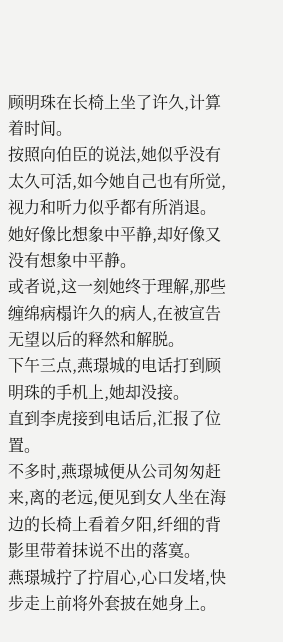顾明珠在长椅上坐了许久,计算着时间。
按照向伯臣的说法,她似乎没有太久可活,如今她自己也有所觉,视力和听力似乎都有所消退。
她好像比想象中平静,却好像又没有想象中平静。
或者说,这一刻她终于理解,那些缠绵病榻许久的病人,在被宣告无望以后的释然和解脱。
下午三点,燕璟城的电话打到顾明珠的手机上,她却没接。
直到李虎接到电话后,汇报了位置。
不多时,燕璟城便从公司匆匆赶来,离的老远,便见到女人坐在海边的长椅上看着夕阳,纤细的背影里带着抹说不出的落寞。
燕璟城拧了拧眉心,心口发堵,快步走上前将外套披在她身上。